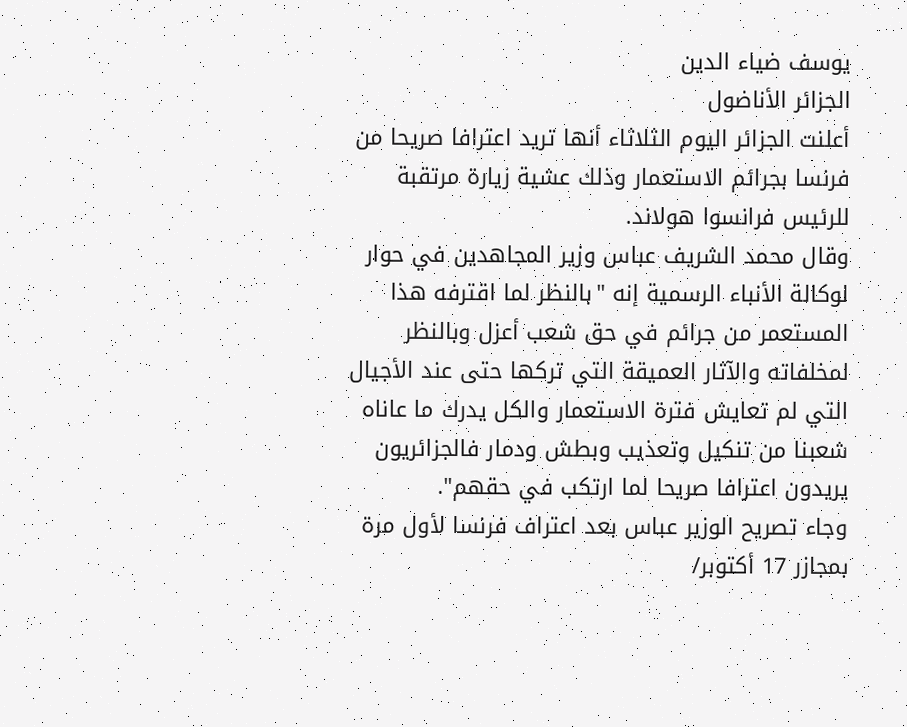يوسف ضياء الدين
الجزائر الأناضول
أعلنت الجزائر اليوم الثلاثاء أنها تريد اعترافا صريحا من فرنسا بجرائم الاستعمار وذلك عشية زيارة مرتقبة للرئيس فرانسوا هولاند.
وقال محمد الشريف عباس وزير المجاهدين في حوار لوكالة الأنباء الرسمية إنه "بالنظر لما اقترفه هذا المستعمر من جرائم في حق شعب أعزل وبالنظر لمخلفاته والآثار العميقة التي تركها حتى عند الأجيال التي لم تعايش فترة الاستعمار والكل يدرك ما عاناه شعبنا من تنكيل وتعذيب وبطش ودمار فالجزائريون يريدون اعترافا صريحا لما ارتكب في حقهم".
وجاء تصريح الوزير عباس بعد اعتراف فرنسا لأول مرة بمجازر 17 أكتوبر/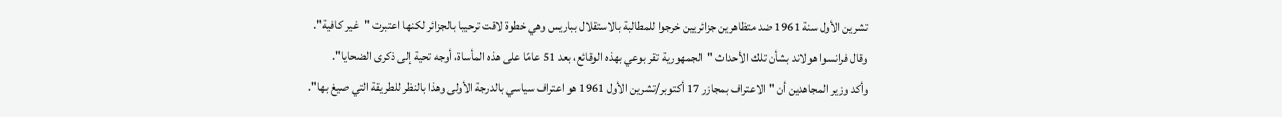تشرين الأول سنة 1961 ضد متظاهرين جزائريين خرجوا للمطالبة بالاستقلال بباريس وهي خطوة لاقت ترحيبا بالجزائر لكنها اعتبرت "غير كافية".
وقال فرانسوا هولاند بشأن تلك الأحداث "الجمهورية تقر بوعي بهذه الوقائع، بعد 51 عامًا على هذه المأساة، أوجه تحية إلى ذكرى الضحايا".
وأكد وزير المجاهدين أن "الاعتراف بمجازر 17 أكتوبر/تشرين الأول 1961 هو اعتراف سياسي بالدرجة الأولى وهذا بالنظر للطريقة التي صيغ بها".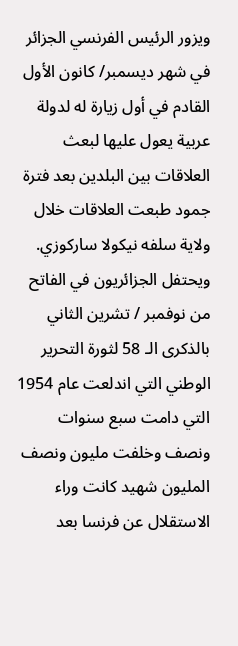ويزور الرئيس الفرنسي الجزائر في شهر ديسمبر/ كانون الأول القادم في أول زيارة له لدولة عربية يعول عليها لبعث العلاقات بين البلدين بعد فترة جمود طبعت العلاقات خلال ولاية سلفه نيكولا ساركوزي.
ويحتفل الجزائريون في الفاتح من نوفمبر / تشرين الثاني بالذكرى الـ 58 لثورة التحرير الوطني التي اندلعت عام 1954 التي دامت سبع سنوات ونصف وخلفت مليون ونصف المليون شهيد كانت وراء الاستقلال عن فرنسا بعد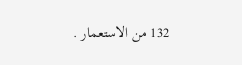132 من الاستعمار .